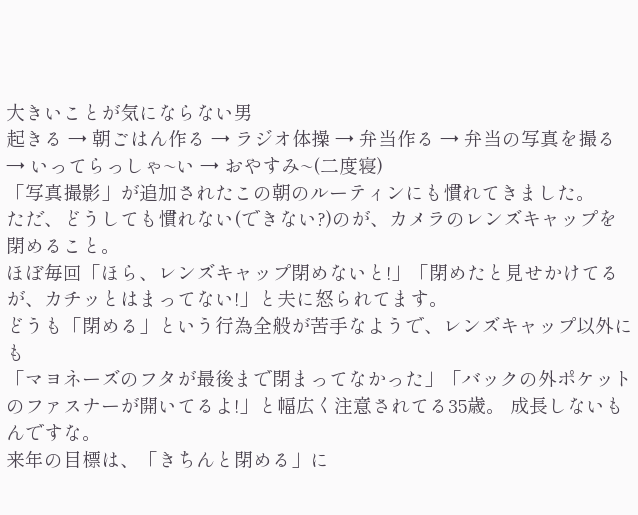大きいことが気にならない男
起きる → 朝ごはん作る → ラジオ体操 → 弁当作る → 弁当の写真を撮る → いってらっしゃ~い → おやすみ~(二度寝)
「写真撮影」が追加されたこの朝のルーティンにも慣れてきました。
ただ、どうしても慣れない(できない?)のが、カメラのレンズキャップを閉めること。
ほぼ毎回「ほら、レンズキャップ閉めないと!」「閉めたと見せかけてるが、カチッとはまってない!」と夫に怒られてます。
どうも「閉める」という行為全般が苦手なようで、レンズキャップ以外にも
「マヨネーズのフタが最後まで閉まってなかった」「バックの外ポケットのファスナーが開いてるよ!」と幅広く注意されてる35歳。 成長しないもんですな。
来年の目標は、「きちんと閉める」に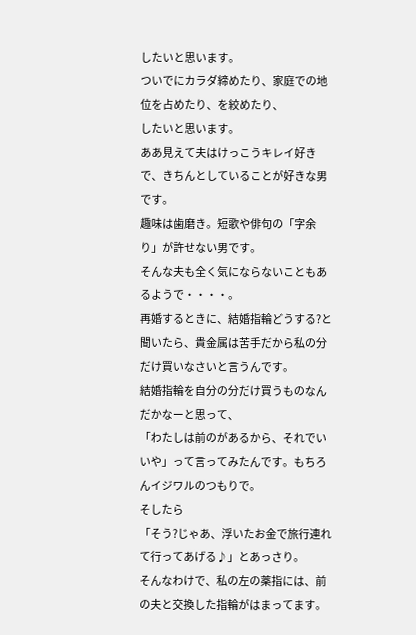したいと思います。
ついでにカラダ締めたり、家庭での地位を占めたり、を絞めたり、
したいと思います。
ああ見えて夫はけっこうキレイ好きで、きちんとしていることが好きな男です。
趣味は歯磨き。短歌や俳句の「字余り」が許せない男です。
そんな夫も全く気にならないこともあるようで・・・・。
再婚するときに、結婚指輪どうする?と聞いたら、貴金属は苦手だから私の分だけ買いなさいと言うんです。
結婚指輪を自分の分だけ買うものなんだかなーと思って、
「わたしは前のがあるから、それでいいや」って言ってみたんです。もちろんイジワルのつもりで。
そしたら
「そう?じゃあ、浮いたお金で旅行連れて行ってあげる♪」とあっさり。
そんなわけで、私の左の薬指には、前の夫と交換した指輪がはまってます。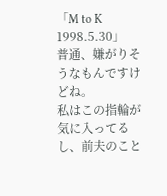「M to K 1998.5.30」
普通、嫌がりそうなもんですけどね。
私はこの指輪が気に入ってるし、前夫のこと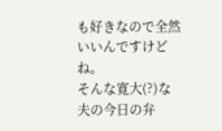も好きなので全然いいんですけどね。
そんな寛大(?)な夫の今日の弁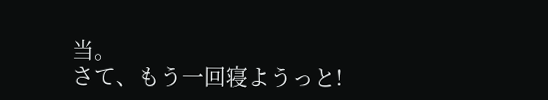当。
さて、もう一回寝ようっと!